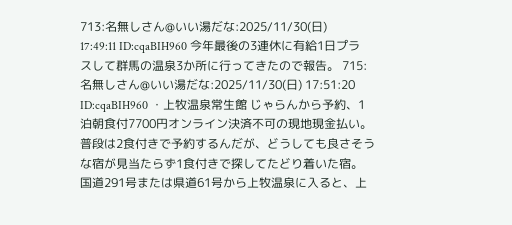713:名無しさん@いい湯だな:2025/11/30(日) 17:49:11 ID:cqaBIH960 今年最後の3連休に有給1日プラスして群馬の温泉3か所に行ってきたので報告。 715:名無しさん@いい湯だな:2025/11/30(日) 17:51:20 ID:cqaBIH960 ・上牧温泉常生館 じゃらんから予約、1泊朝食付7700円オンライン決済不可の現地現金払い。 普段は2食付きで予約するんだが、どうしても良さそうな宿が見当たらず1食付きで探してたどり着いた宿。 国道291号または県道61号から上牧温泉に入ると、上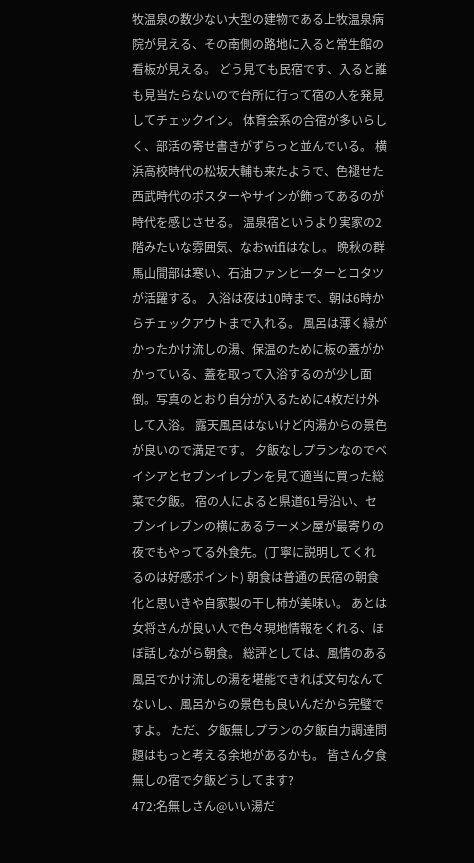牧温泉の数少ない大型の建物である上牧温泉病院が見える、その南側の路地に入ると常生館の看板が見える。 どう見ても民宿です、入ると誰も見当たらないので台所に行って宿の人を発見してチェックイン。 体育会系の合宿が多いらしく、部活の寄せ書きがずらっと並んでいる。 横浜高校時代の松坂大輔も来たようで、色褪せた西武時代のポスターやサインが飾ってあるのが時代を感じさせる。 温泉宿というより実家の2階みたいな雰囲気、なおwifiはなし。 晩秋の群馬山間部は寒い、石油ファンヒーターとコタツが活躍する。 入浴は夜は10時まで、朝は6時からチェックアウトまで入れる。 風呂は薄く緑がかったかけ流しの湯、保温のために板の蓋がかかっている、蓋を取って入浴するのが少し面倒。写真のとおり自分が入るために4枚だけ外して入浴。 露天風呂はないけど内湯からの景色が良いので満足です。 夕飯なしプランなのでベイシアとセブンイレブンを見て適当に買った総菜で夕飯。 宿の人によると県道61号沿い、セブンイレブンの横にあるラーメン屋が最寄りの夜でもやってる外食先。(丁寧に説明してくれるのは好感ポイント) 朝食は普通の民宿の朝食化と思いきや自家製の干し柿が美味い。 あとは女将さんが良い人で色々現地情報をくれる、ほぼ話しながら朝食。 総評としては、風情のある風呂でかけ流しの湯を堪能できれば文句なんてないし、風呂からの景色も良いんだから完璧ですよ。 ただ、夕飯無しプランの夕飯自力調達問題はもっと考える余地があるかも。 皆さん夕食無しの宿で夕飯どうしてます?
472:名無しさん@いい湯だ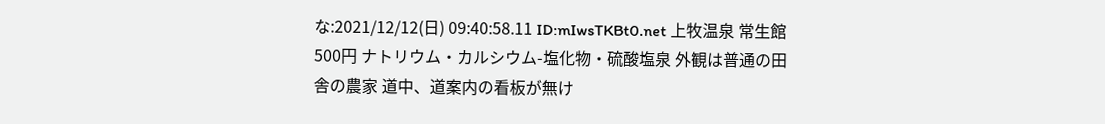な:2021/12/12(日) 09:40:58.11 ID:mIwsTKBt0.net 上牧温泉 常生館 500円 ナトリウム・カルシウム-塩化物・硫酸塩泉 外観は普通の田舎の農家 道中、道案内の看板が無け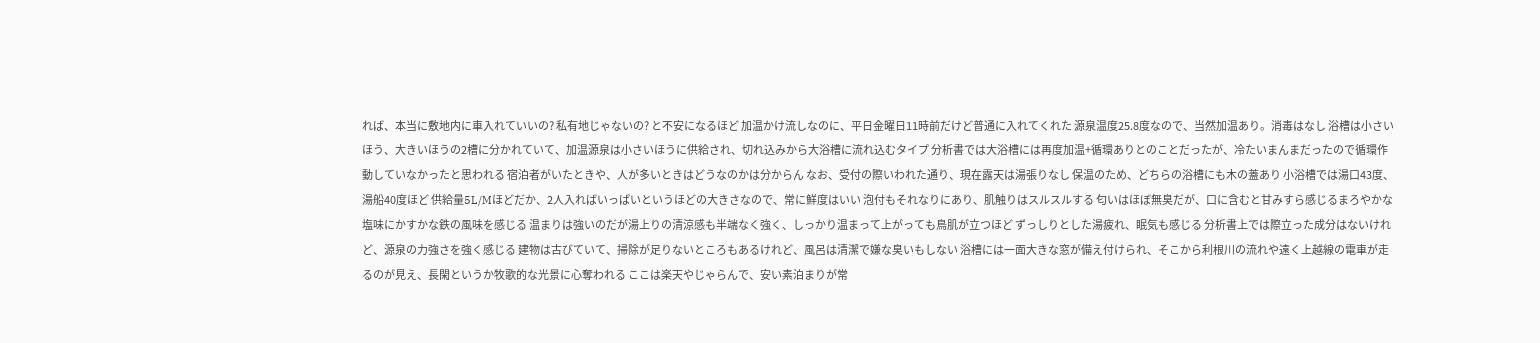れば、本当に敷地内に車入れていいの? 私有地じゃないの? と不安になるほど 加温かけ流しなのに、平日金曜日11時前だけど普通に入れてくれた 源泉温度25.8度なので、当然加温あり。消毒はなし 浴槽は小さいほう、大きいほうの2槽に分かれていて、加温源泉は小さいほうに供給され、切れ込みから大浴槽に流れ込むタイプ 分析書では大浴槽には再度加温+循環ありとのことだったが、冷たいまんまだったので循環作動していなかったと思われる 宿泊者がいたときや、人が多いときはどうなのかは分からん なお、受付の際いわれた通り、現在露天は湯張りなし 保温のため、どちらの浴槽にも木の蓋あり 小浴槽では湯口43度、湯船40度ほど 供給量5L/Mほどだか、2人入ればいっぱいというほどの大きさなので、常に鮮度はいい 泡付もそれなりにあり、肌触りはスルスルする 匂いはほぼ無臭だが、口に含むと甘みすら感じるまろやかな塩味にかすかな鉄の風味を感じる 温まりは強いのだが湯上りの清涼感も半端なく強く、しっかり温まって上がっても鳥肌が立つほど ずっしりとした湯疲れ、眠気も感じる 分析書上では際立った成分はないけれど、源泉の力強さを強く感じる 建物は古びていて、掃除が足りないところもあるけれど、風呂は清潔で嫌な臭いもしない 浴槽には一面大きな窓が備え付けられ、そこから利根川の流れや遠く上越線の電車が走るのが見え、長閑というか牧歌的な光景に心奪われる ここは楽天やじゃらんで、安い素泊まりが常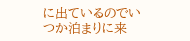に出ているのでいつか泊まりに来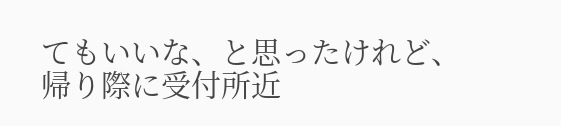てもいいな、と思ったけれど、帰り際に受付所近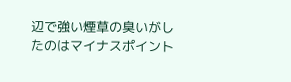辺で強い煙草の臭いがしたのはマイナスポイント